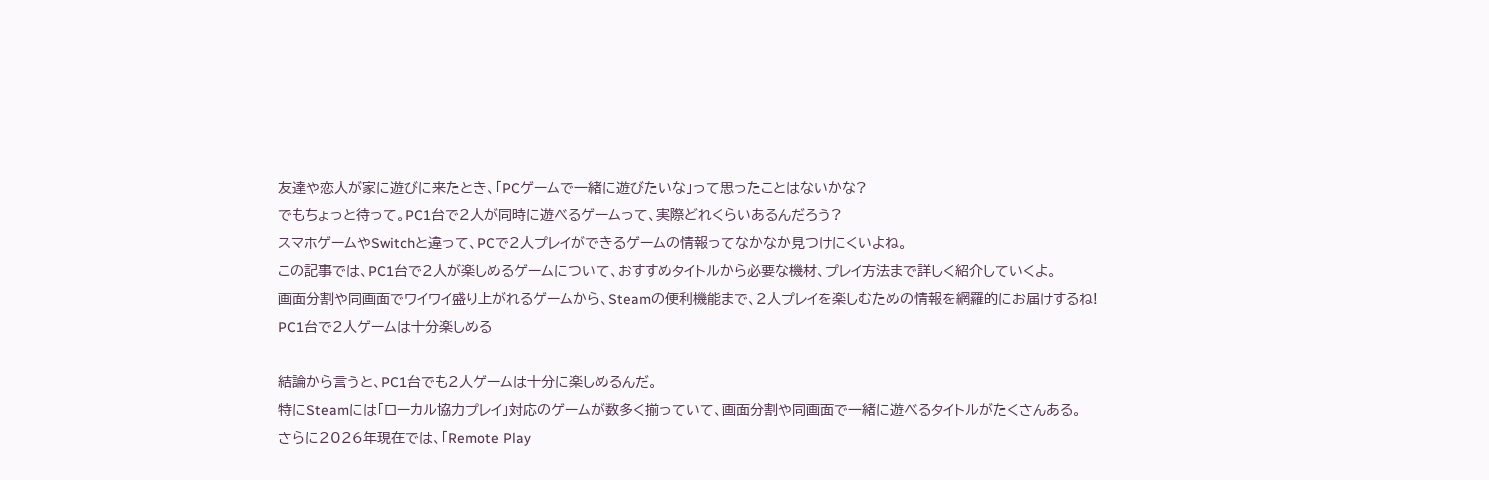友達や恋人が家に遊びに来たとき、「PCゲームで一緒に遊びたいな」って思ったことはないかな?
でもちょっと待って。PC1台で2人が同時に遊べるゲームって、実際どれくらいあるんだろう?
スマホゲームやSwitchと違って、PCで2人プレイができるゲームの情報ってなかなか見つけにくいよね。
この記事では、PC1台で2人が楽しめるゲームについて、おすすめタイトルから必要な機材、プレイ方法まで詳しく紹介していくよ。
画面分割や同画面でワイワイ盛り上がれるゲームから、Steamの便利機能まで、2人プレイを楽しむための情報を網羅的にお届けするね!
PC1台で2人ゲームは十分楽しめる

結論から言うと、PC1台でも2人ゲームは十分に楽しめるんだ。
特にSteamには「ローカル協力プレイ」対応のゲームが数多く揃っていて、画面分割や同画面で一緒に遊べるタイトルがたくさんある。
さらに2026年現在では、「Remote Play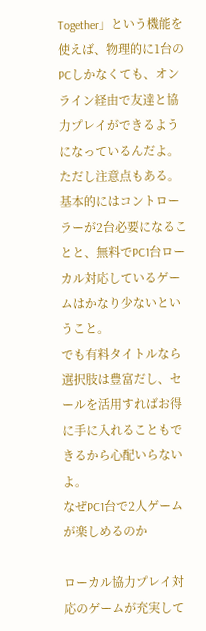Together」という機能を使えば、物理的に1台のPCしかなくても、オンライン経由で友達と協力プレイができるようになっているんだよ。
ただし注意点もある。
基本的にはコントローラーが2台必要になることと、無料でPC1台ローカル対応しているゲームはかなり少ないということ。
でも有料タイトルなら選択肢は豊富だし、セールを活用すればお得に手に入れることもできるから心配いらないよ。
なぜPC1台で2人ゲームが楽しめるのか

ローカル協力プレイ対応のゲームが充実して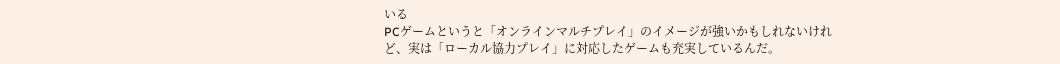いる
PCゲームというと「オンラインマルチプレイ」のイメージが強いかもしれないけれど、実は「ローカル協力プレイ」に対応したゲームも充実しているんだ。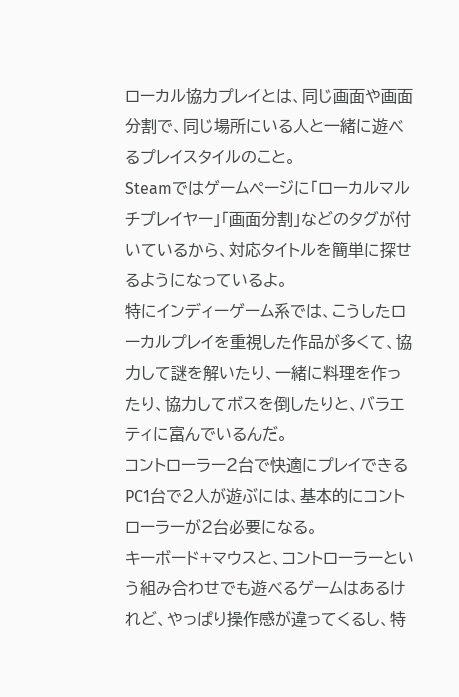ローカル協力プレイとは、同じ画面や画面分割で、同じ場所にいる人と一緒に遊べるプレイスタイルのこと。
Steamではゲームページに「ローカルマルチプレイヤー」「画面分割」などのタグが付いているから、対応タイトルを簡単に探せるようになっているよ。
特にインディーゲーム系では、こうしたローカルプレイを重視した作品が多くて、協力して謎を解いたり、一緒に料理を作ったり、協力してボスを倒したりと、バラエティに富んでいるんだ。
コントローラー2台で快適にプレイできる
PC1台で2人が遊ぶには、基本的にコントローラーが2台必要になる。
キーボード+マウスと、コントローラーという組み合わせでも遊べるゲームはあるけれど、やっぱり操作感が違ってくるし、特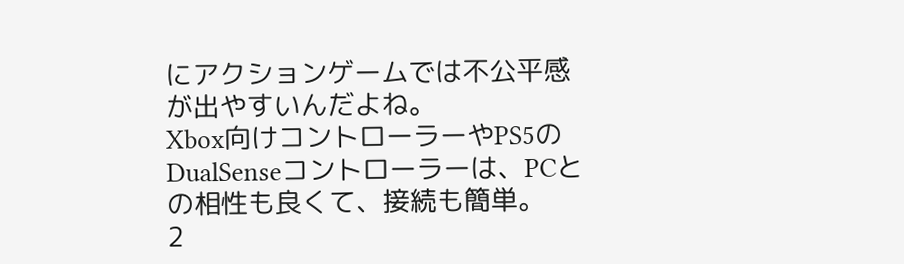にアクションゲームでは不公平感が出やすいんだよね。
Xbox向けコントローラーやPS5のDualSenseコントローラーは、PCとの相性も良くて、接続も簡単。
2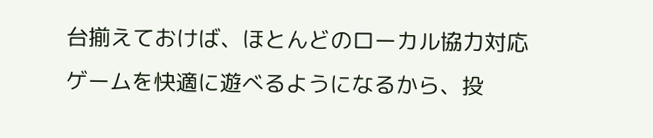台揃えておけば、ほとんどのローカル協力対応ゲームを快適に遊べるようになるから、投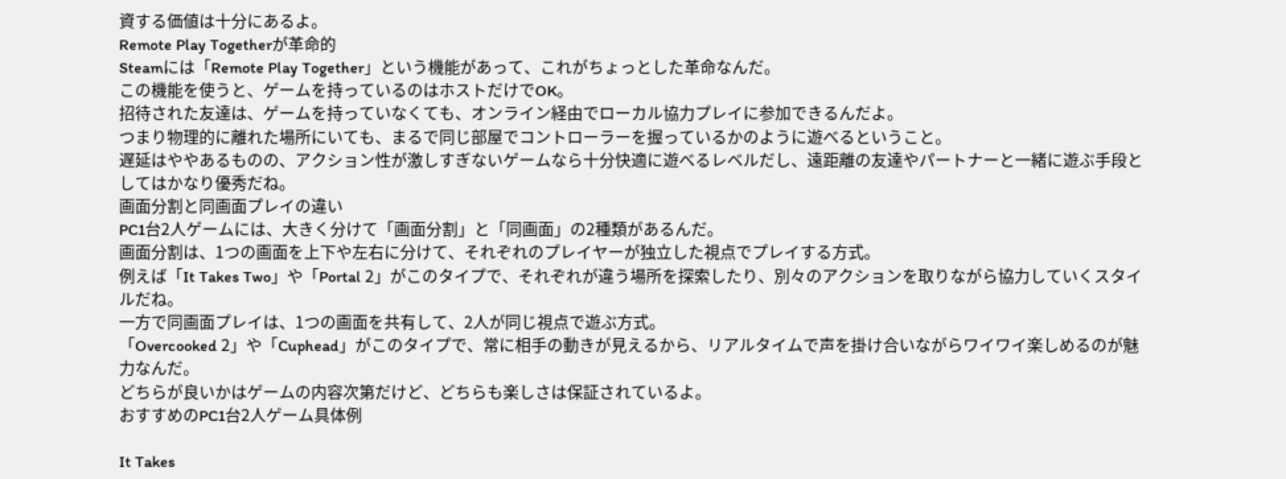資する価値は十分にあるよ。
Remote Play Togetherが革命的
Steamには「Remote Play Together」という機能があって、これがちょっとした革命なんだ。
この機能を使うと、ゲームを持っているのはホストだけでOK。
招待された友達は、ゲームを持っていなくても、オンライン経由でローカル協力プレイに参加できるんだよ。
つまり物理的に離れた場所にいても、まるで同じ部屋でコントローラーを握っているかのように遊べるということ。
遅延はややあるものの、アクション性が激しすぎないゲームなら十分快適に遊べるレベルだし、遠距離の友達やパートナーと一緒に遊ぶ手段としてはかなり優秀だね。
画面分割と同画面プレイの違い
PC1台2人ゲームには、大きく分けて「画面分割」と「同画面」の2種類があるんだ。
画面分割は、1つの画面を上下や左右に分けて、それぞれのプレイヤーが独立した視点でプレイする方式。
例えば「It Takes Two」や「Portal 2」がこのタイプで、それぞれが違う場所を探索したり、別々のアクションを取りながら協力していくスタイルだね。
一方で同画面プレイは、1つの画面を共有して、2人が同じ視点で遊ぶ方式。
「Overcooked 2」や「Cuphead」がこのタイプで、常に相手の動きが見えるから、リアルタイムで声を掛け合いながらワイワイ楽しめるのが魅力なんだ。
どちらが良いかはゲームの内容次第だけど、どちらも楽しさは保証されているよ。
おすすめのPC1台2人ゲーム具体例

It Takes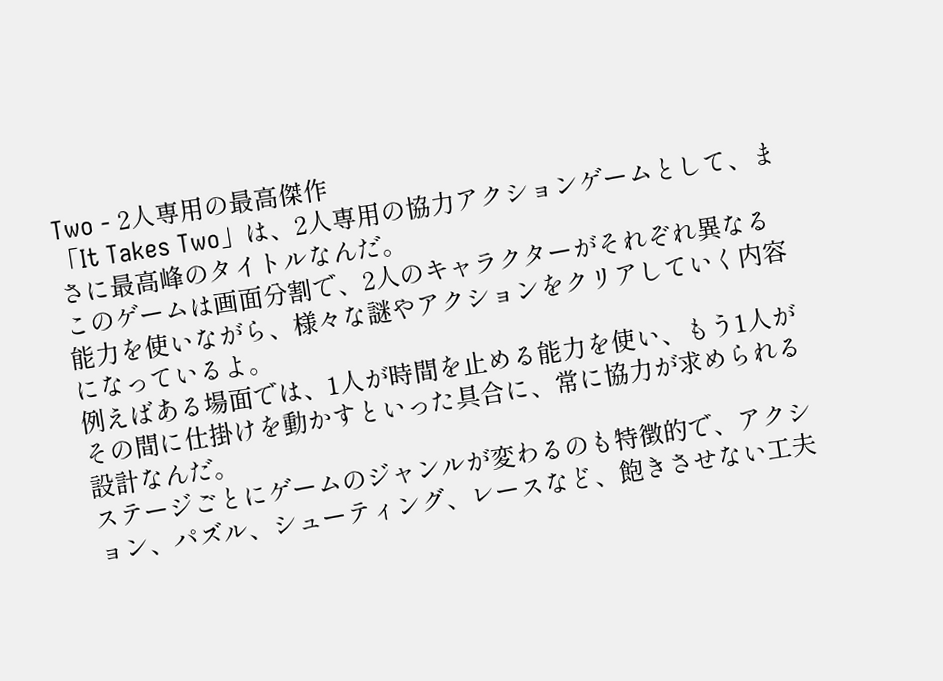Two - 2人専用の最高傑作
「It Takes Two」は、2人専用の協力アクションゲームとして、まさに最高峰のタイトルなんだ。
このゲームは画面分割で、2人のキャラクターがそれぞれ異なる能力を使いながら、様々な謎やアクションをクリアしていく内容になっているよ。
例えばある場面では、1人が時間を止める能力を使い、もう1人がその間に仕掛けを動かすといった具合に、常に協力が求められる設計なんだ。
ステージごとにゲームのジャンルが変わるのも特徴的で、アクション、パズル、シューティング、レースなど、飽きさせない工夫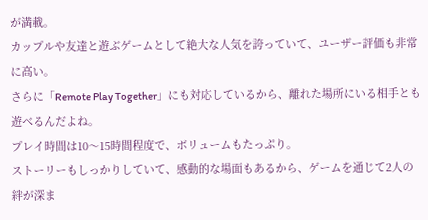が満載。
カップルや友達と遊ぶゲームとして絶大な人気を誇っていて、ユーザー評価も非常に高い。
さらに「Remote Play Together」にも対応しているから、離れた場所にいる相手とも遊べるんだよね。
プレイ時間は10〜15時間程度で、ボリュームもたっぷり。
ストーリーもしっかりしていて、感動的な場面もあるから、ゲームを通じて2人の絆が深ま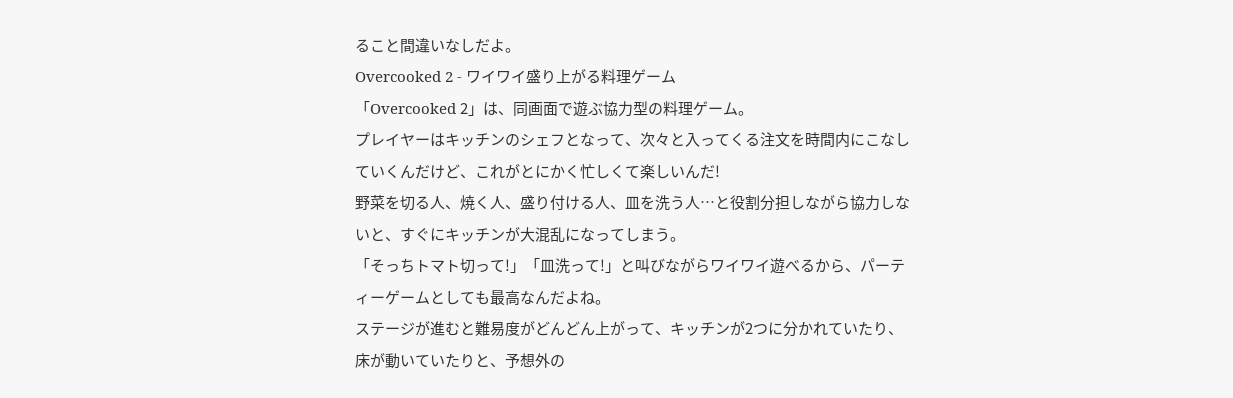ること間違いなしだよ。
Overcooked 2 - ワイワイ盛り上がる料理ゲーム
「Overcooked 2」は、同画面で遊ぶ協力型の料理ゲーム。
プレイヤーはキッチンのシェフとなって、次々と入ってくる注文を時間内にこなしていくんだけど、これがとにかく忙しくて楽しいんだ!
野菜を切る人、焼く人、盛り付ける人、皿を洗う人…と役割分担しながら協力しないと、すぐにキッチンが大混乱になってしまう。
「そっちトマト切って!」「皿洗って!」と叫びながらワイワイ遊べるから、パーティーゲームとしても最高なんだよね。
ステージが進むと難易度がどんどん上がって、キッチンが2つに分かれていたり、床が動いていたりと、予想外の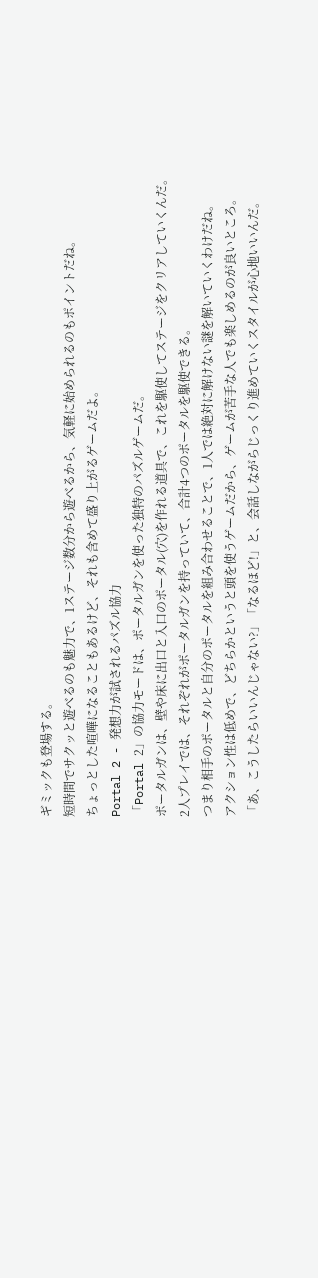ギミックも登場する。
短時間でサクッと遊べるのも魅力で、1ステージ数分から遊べるから、気軽に始められるのもポイントだね。
ちょっとした喧嘩になることもあるけど、それも含めて盛り上がるゲームだよ。
Portal 2 - 発想力が試されるパズル協力
「Portal 2」の協力モードは、ポータルガンを使った独特のパズルゲームだ。
ポータルガンは、壁や床に出口と入口のポータル(穴)を作れる道具で、これを駆使してステージをクリアしていくんだ。
2人プレイでは、それぞれがポータルガンを持っていて、合計4つのポータルを駆使できる。
つまり相手のポータルと自分のポータルを組み合わせることで、1人では絶対に解けない謎を解いていくわけだね。
アクション性は低めで、どちらかというと頭を使うゲームだから、ゲームが苦手な人でも楽しめるのが良いところ。
「あ、こうしたらいいんじゃない?」「なるほど!」と、会話しながらじっくり進めていくスタイルが心地いいんだ。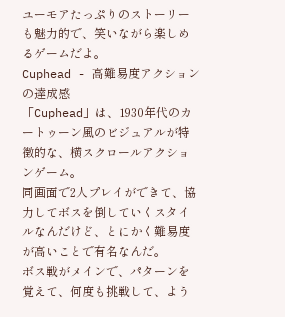ユーモアたっぷりのストーリーも魅力的で、笑いながら楽しめるゲームだよ。
Cuphead - 高難易度アクションの達成感
「Cuphead」は、1930年代のカートゥーン風のビジュアルが特徴的な、横スクロールアクションゲーム。
同画面で2人プレイができて、協力してボスを倒していくスタイルなんだけど、とにかく難易度が高いことで有名なんだ。
ボス戦がメインで、パターンを覚えて、何度も挑戦して、よう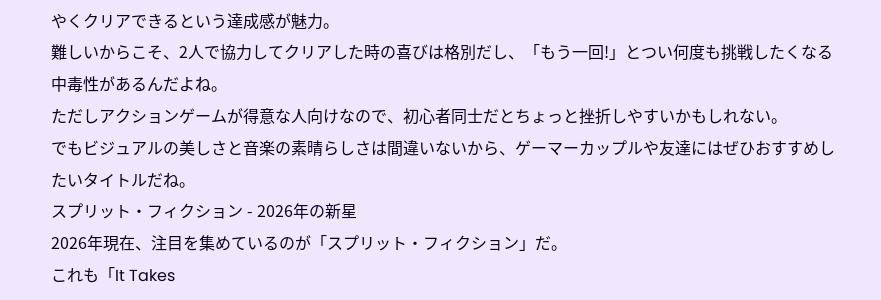やくクリアできるという達成感が魅力。
難しいからこそ、2人で協力してクリアした時の喜びは格別だし、「もう一回!」とつい何度も挑戦したくなる中毒性があるんだよね。
ただしアクションゲームが得意な人向けなので、初心者同士だとちょっと挫折しやすいかもしれない。
でもビジュアルの美しさと音楽の素晴らしさは間違いないから、ゲーマーカップルや友達にはぜひおすすめしたいタイトルだね。
スプリット・フィクション - 2026年の新星
2026年現在、注目を集めているのが「スプリット・フィクション」だ。
これも「It Takes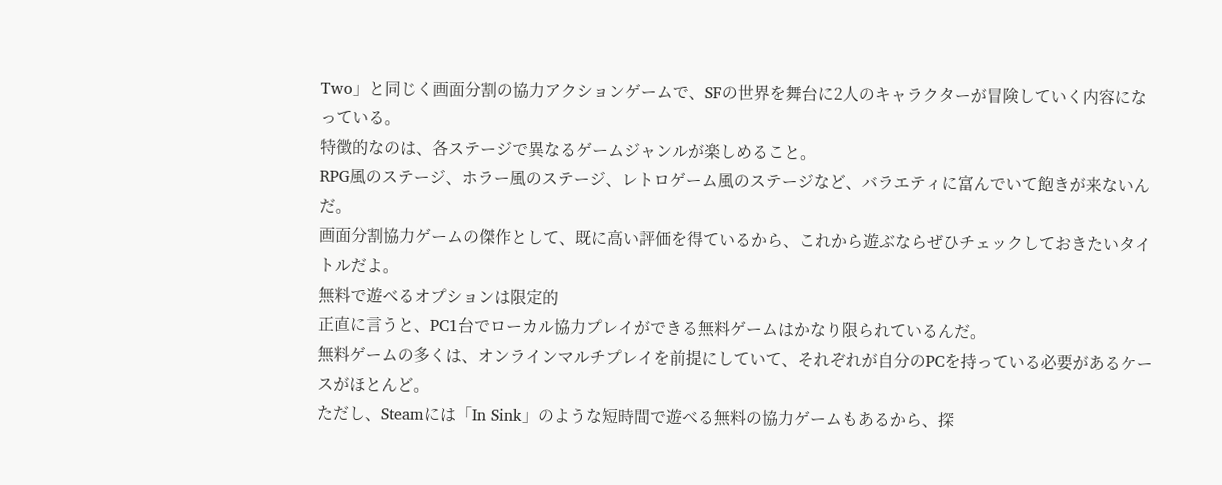Two」と同じく画面分割の協力アクションゲームで、SFの世界を舞台に2人のキャラクターが冒険していく内容になっている。
特徴的なのは、各ステージで異なるゲームジャンルが楽しめること。
RPG風のステージ、ホラー風のステージ、レトロゲーム風のステージなど、バラエティに富んでいて飽きが来ないんだ。
画面分割協力ゲームの傑作として、既に高い評価を得ているから、これから遊ぶならぜひチェックしておきたいタイトルだよ。
無料で遊べるオプションは限定的
正直に言うと、PC1台でローカル協力プレイができる無料ゲームはかなり限られているんだ。
無料ゲームの多くは、オンラインマルチプレイを前提にしていて、それぞれが自分のPCを持っている必要があるケースがほとんど。
ただし、Steamには「In Sink」のような短時間で遊べる無料の協力ゲームもあるから、探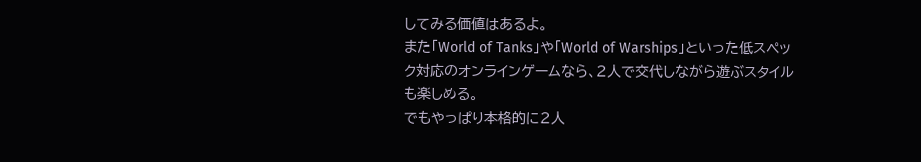してみる価値はあるよ。
また「World of Tanks」や「World of Warships」といった低スペック対応のオンラインゲームなら、2人で交代しながら遊ぶスタイルも楽しめる。
でもやっぱり本格的に2人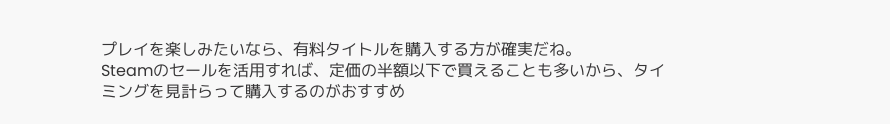プレイを楽しみたいなら、有料タイトルを購入する方が確実だね。
Steamのセールを活用すれば、定価の半額以下で買えることも多いから、タイミングを見計らって購入するのがおすすめ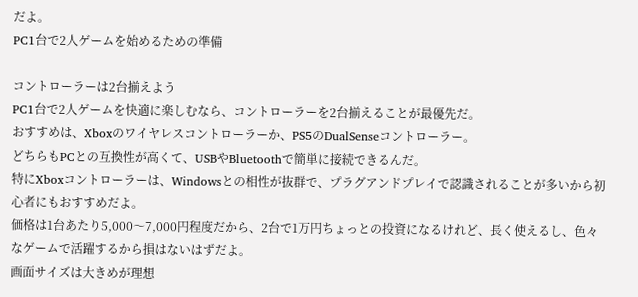だよ。
PC1台で2人ゲームを始めるための準備

コントローラーは2台揃えよう
PC1台で2人ゲームを快適に楽しむなら、コントローラーを2台揃えることが最優先だ。
おすすめは、Xboxのワイヤレスコントローラーか、PS5のDualSenseコントローラー。
どちらもPCとの互換性が高くて、USBやBluetoothで簡単に接続できるんだ。
特にXboxコントローラーは、Windowsとの相性が抜群で、プラグアンドプレイで認識されることが多いから初心者にもおすすめだよ。
価格は1台あたり5,000〜7,000円程度だから、2台で1万円ちょっとの投資になるけれど、長く使えるし、色々なゲームで活躍するから損はないはずだよ。
画面サイズは大きめが理想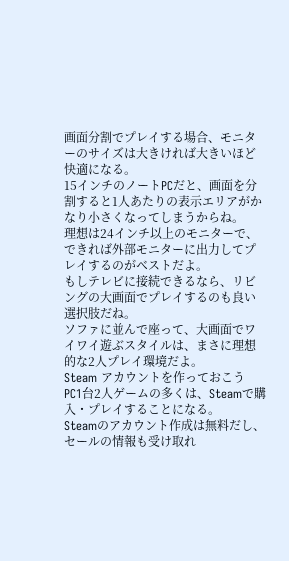画面分割でプレイする場合、モニターのサイズは大きければ大きいほど快適になる。
15インチのノートPCだと、画面を分割すると1人あたりの表示エリアがかなり小さくなってしまうからね。
理想は24インチ以上のモニターで、できれば外部モニターに出力してプレイするのがベストだよ。
もしテレビに接続できるなら、リビングの大画面でプレイするのも良い選択肢だね。
ソファに並んで座って、大画面でワイワイ遊ぶスタイルは、まさに理想的な2人プレイ環境だよ。
Steam アカウントを作っておこう
PC1台2人ゲームの多くは、Steamで購入・プレイすることになる。
Steamのアカウント作成は無料だし、セールの情報も受け取れ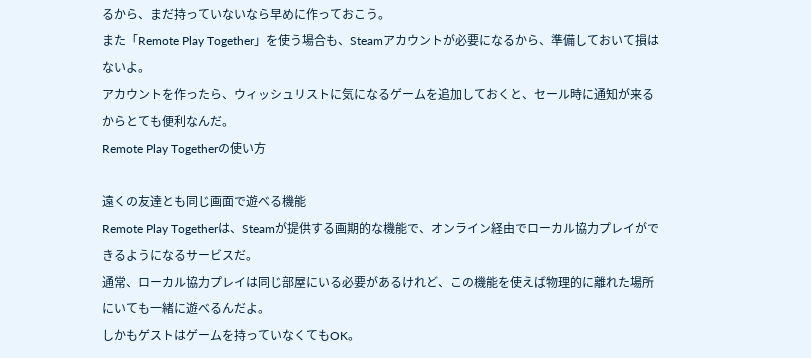るから、まだ持っていないなら早めに作っておこう。
また「Remote Play Together」を使う場合も、Steamアカウントが必要になるから、準備しておいて損はないよ。
アカウントを作ったら、ウィッシュリストに気になるゲームを追加しておくと、セール時に通知が来るからとても便利なんだ。
Remote Play Togetherの使い方

遠くの友達とも同じ画面で遊べる機能
Remote Play Togetherは、Steamが提供する画期的な機能で、オンライン経由でローカル協力プレイができるようになるサービスだ。
通常、ローカル協力プレイは同じ部屋にいる必要があるけれど、この機能を使えば物理的に離れた場所にいても一緒に遊べるんだよ。
しかもゲストはゲームを持っていなくてもOK。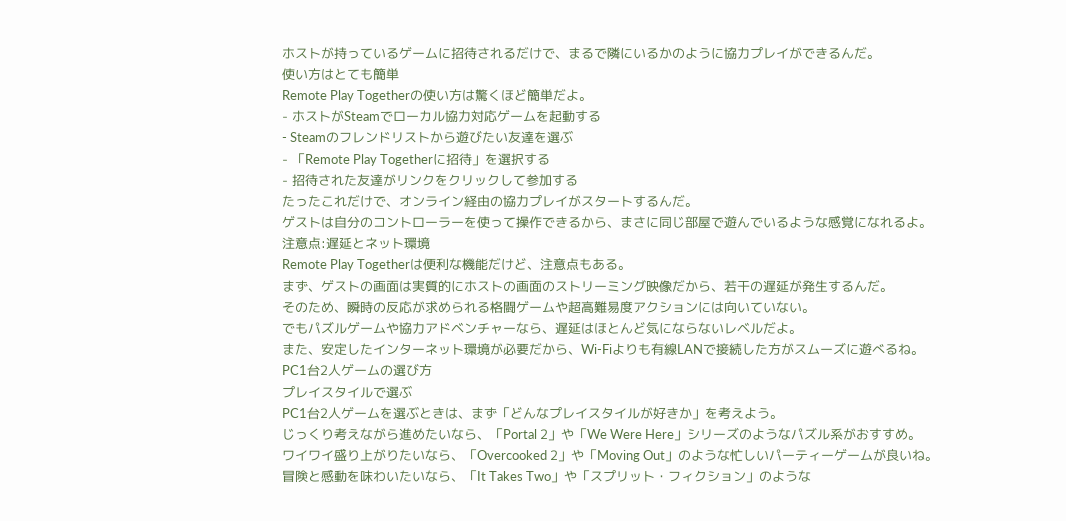ホストが持っているゲームに招待されるだけで、まるで隣にいるかのように協力プレイができるんだ。
使い方はとても簡単
Remote Play Togetherの使い方は驚くほど簡単だよ。
- ホストがSteamでローカル協力対応ゲームを起動する
- Steamのフレンドリストから遊びたい友達を選ぶ
- 「Remote Play Togetherに招待」を選択する
- 招待された友達がリンクをクリックして参加する
たったこれだけで、オンライン経由の協力プレイがスタートするんだ。
ゲストは自分のコントローラーを使って操作できるから、まさに同じ部屋で遊んでいるような感覚になれるよ。
注意点:遅延とネット環境
Remote Play Togetherは便利な機能だけど、注意点もある。
まず、ゲストの画面は実質的にホストの画面のストリーミング映像だから、若干の遅延が発生するんだ。
そのため、瞬時の反応が求められる格闘ゲームや超高難易度アクションには向いていない。
でもパズルゲームや協力アドベンチャーなら、遅延はほとんど気にならないレベルだよ。
また、安定したインターネット環境が必要だから、Wi-Fiよりも有線LANで接続した方がスムーズに遊べるね。
PC1台2人ゲームの選び方
プレイスタイルで選ぶ
PC1台2人ゲームを選ぶときは、まず「どんなプレイスタイルが好きか」を考えよう。
じっくり考えながら進めたいなら、「Portal 2」や「We Were Here」シリーズのようなパズル系がおすすめ。
ワイワイ盛り上がりたいなら、「Overcooked 2」や「Moving Out」のような忙しいパーティーゲームが良いね。
冒険と感動を味わいたいなら、「It Takes Two」や「スプリット・フィクション」のような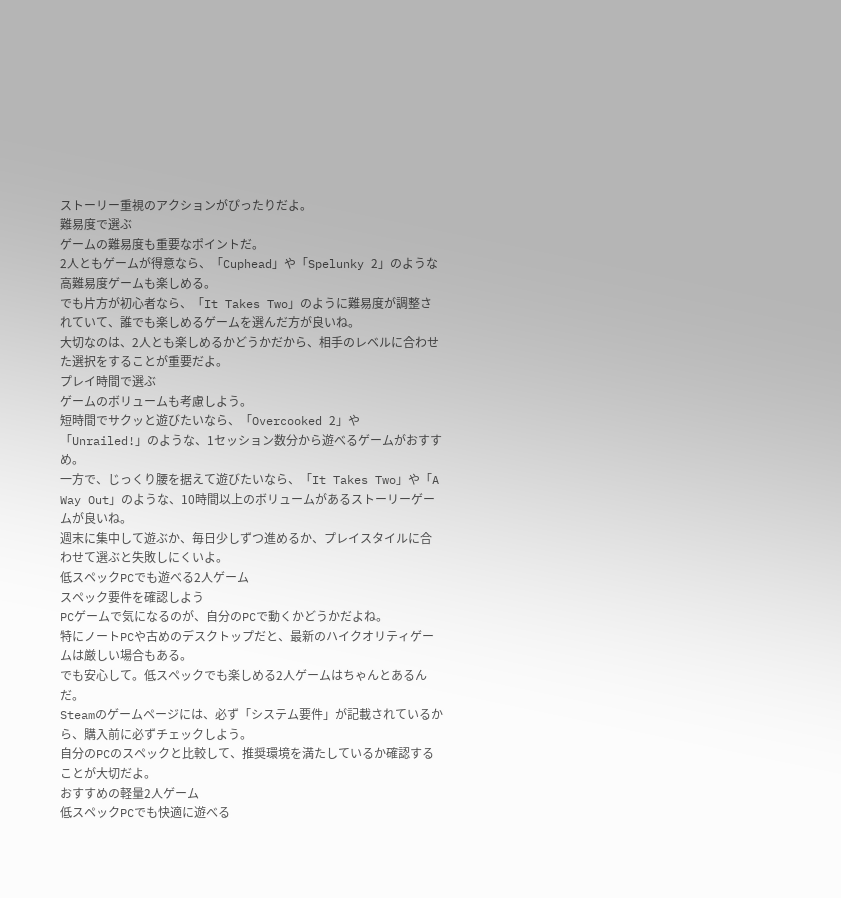ストーリー重視のアクションがぴったりだよ。
難易度で選ぶ
ゲームの難易度も重要なポイントだ。
2人ともゲームが得意なら、「Cuphead」や「Spelunky 2」のような高難易度ゲームも楽しめる。
でも片方が初心者なら、「It Takes Two」のように難易度が調整されていて、誰でも楽しめるゲームを選んだ方が良いね。
大切なのは、2人とも楽しめるかどうかだから、相手のレベルに合わせた選択をすることが重要だよ。
プレイ時間で選ぶ
ゲームのボリュームも考慮しよう。
短時間でサクッと遊びたいなら、「Overcooked 2」や「Unrailed!」のような、1セッション数分から遊べるゲームがおすすめ。
一方で、じっくり腰を据えて遊びたいなら、「It Takes Two」や「A Way Out」のような、10時間以上のボリュームがあるストーリーゲームが良いね。
週末に集中して遊ぶか、毎日少しずつ進めるか、プレイスタイルに合わせて選ぶと失敗しにくいよ。
低スペックPCでも遊べる2人ゲーム
スペック要件を確認しよう
PCゲームで気になるのが、自分のPCで動くかどうかだよね。
特にノートPCや古めのデスクトップだと、最新のハイクオリティゲームは厳しい場合もある。
でも安心して。低スペックでも楽しめる2人ゲームはちゃんとあるんだ。
Steamのゲームページには、必ず「システム要件」が記載されているから、購入前に必ずチェックしよう。
自分のPCのスペックと比較して、推奨環境を満たしているか確認することが大切だよ。
おすすめの軽量2人ゲーム
低スペックPCでも快適に遊べる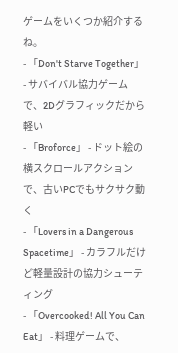ゲームをいくつか紹介するね。
- 「Don't Starve Together」 - サバイバル協力ゲームで、2Dグラフィックだから軽い
- 「Broforce」 - ドット絵の横スクロールアクションで、古いPCでもサクサク動く
- 「Lovers in a Dangerous Spacetime」 - カラフルだけど軽量設計の協力シューティング
- 「Overcooked! All You Can Eat」 - 料理ゲームで、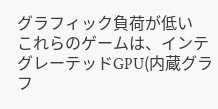グラフィック負荷が低い
これらのゲームは、インテグレーテッドGPU(内蔵グラフ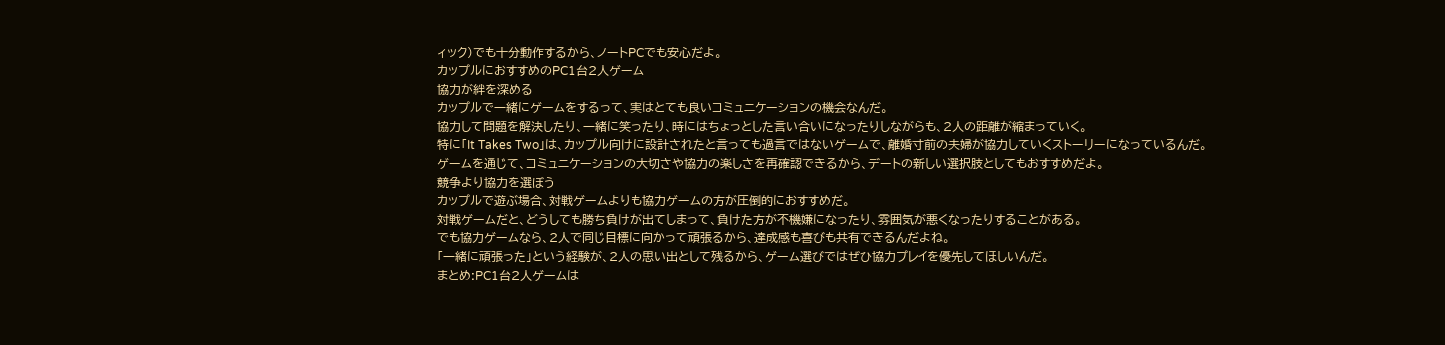ィック)でも十分動作するから、ノートPCでも安心だよ。
カップルにおすすめのPC1台2人ゲーム
協力が絆を深める
カップルで一緒にゲームをするって、実はとても良いコミュニケーションの機会なんだ。
協力して問題を解決したり、一緒に笑ったり、時にはちょっとした言い合いになったりしながらも、2人の距離が縮まっていく。
特に「It Takes Two」は、カップル向けに設計されたと言っても過言ではないゲームで、離婚寸前の夫婦が協力していくストーリーになっているんだ。
ゲームを通じて、コミュニケーションの大切さや協力の楽しさを再確認できるから、デートの新しい選択肢としてもおすすめだよ。
競争より協力を選ぼう
カップルで遊ぶ場合、対戦ゲームよりも協力ゲームの方が圧倒的におすすめだ。
対戦ゲームだと、どうしても勝ち負けが出てしまって、負けた方が不機嫌になったり、雰囲気が悪くなったりすることがある。
でも協力ゲームなら、2人で同じ目標に向かって頑張るから、達成感も喜びも共有できるんだよね。
「一緒に頑張った」という経験が、2人の思い出として残るから、ゲーム選びではぜひ協力プレイを優先してほしいんだ。
まとめ:PC1台2人ゲームは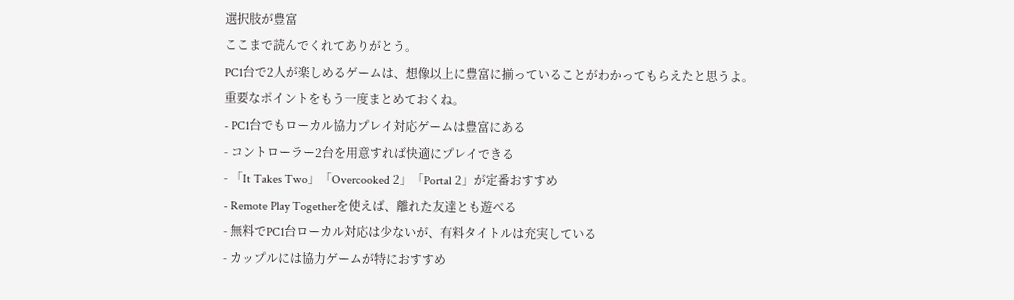選択肢が豊富
ここまで読んでくれてありがとう。
PC1台で2人が楽しめるゲームは、想像以上に豊富に揃っていることがわかってもらえたと思うよ。
重要なポイントをもう一度まとめておくね。
- PC1台でもローカル協力プレイ対応ゲームは豊富にある
- コントローラー2台を用意すれば快適にプレイできる
- 「It Takes Two」「Overcooked 2」「Portal 2」が定番おすすめ
- Remote Play Togetherを使えば、離れた友達とも遊べる
- 無料でPC1台ローカル対応は少ないが、有料タイトルは充実している
- カップルには協力ゲームが特におすすめ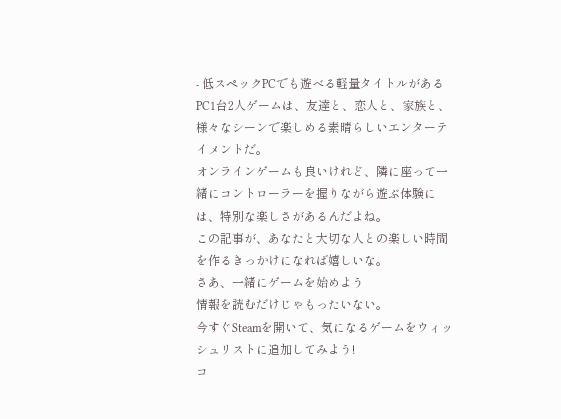- 低スペックPCでも遊べる軽量タイトルがある
PC1台2人ゲームは、友達と、恋人と、家族と、様々なシーンで楽しめる素晴らしいエンターテイメントだ。
オンラインゲームも良いけれど、隣に座って一緒にコントローラーを握りながら遊ぶ体験には、特別な楽しさがあるんだよね。
この記事が、あなたと大切な人との楽しい時間を作るきっかけになれば嬉しいな。
さあ、一緒にゲームを始めよう
情報を読むだけじゃもったいない。
今すぐSteamを開いて、気になるゲームをウィッシュリストに追加してみよう!
コ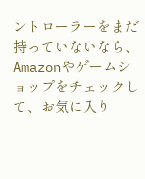ントローラーをまだ持っていないなら、Amazonやゲームショップをチェックして、お気に入り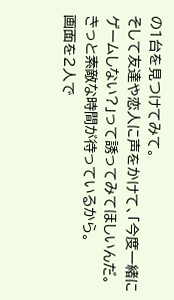の1台を見つけてみて。
そして友達や恋人に声をかけて、「今度一緒にゲームしない?」って誘ってみてほしいんだ。
きっと素敵な時間が待っているから。
画面を2人で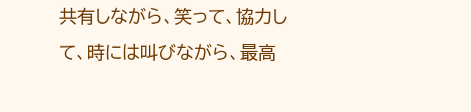共有しながら、笑って、協力して、時には叫びながら、最高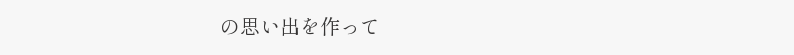の思い出を作って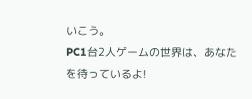いこう。
PC1台2人ゲームの世界は、あなたを待っているよ!